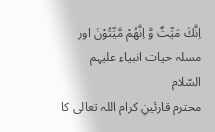اِنَّكَ مَیِّتٌ وَّ اِنَّهُمْ مَّیِّتُوْنَ اور مسلہ حیات انبیاء علیہم السّلام
محترم قارئینِ کرام اللہ تعالی کا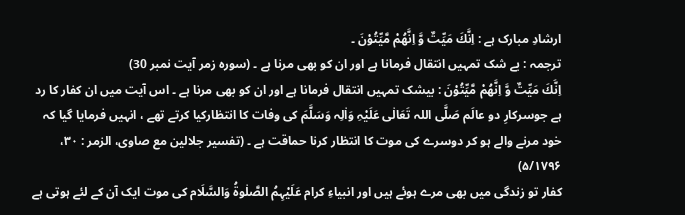ارشادِ مبارک ہے : اِنَّكَ مَیِّتٌ وَّ اِنَّهُمْ مَّیِّتُوْنَ ۔
ترجمہ : بے شک تمہیں انتقال فرمانا ہے اور ان کو بھی مرنا ہے ۔ (سورہ زمر آیت نمبر 30)
اِنَّكَ مَیِّتٌ وَّ اِنَّهُمْ مَّیِّتُوْنَ : بیشک تمہیں انتقال فرمانا ہے اور ان کو بھی مرنا ہے ۔ اس آیت میں ان کفار کا رد ہے جوسرکارِ دو عالَم صَلَّی اللہ تَعَالٰی عَلَیْہِ وَاٰلِہ وَسَلَّمَ کی وفات کا انتظارکیا کرتے تھے ، انہیں فرمایا گیا کہ خود مرنے والے ہو کر دوسرے کی موت کا انتظار کرنا حماقت ہے ۔ (تفسیر جلالین مع صاوی، الزمر : ۳۰، ۵/۱۷۹۶)
کفار تو زندگی میں بھی مرے ہوئے ہیں اور انبیاءِ کرام عَلَیْہِمُ الصَّلٰوۃُ وَالسَّلَام کی موت ایک آن کے لئے ہوتی ہے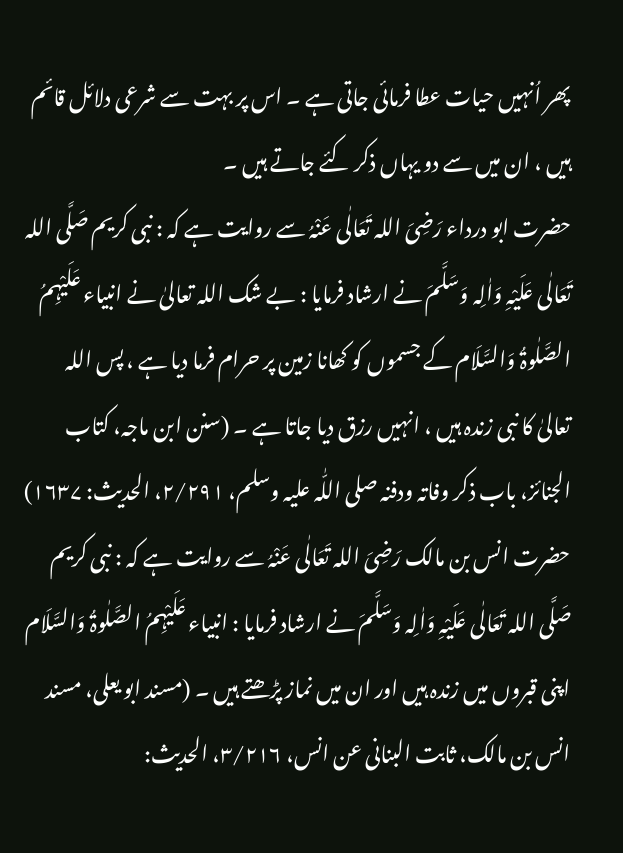پھر اُنہیں حیات عطا فرمائی جاتی ہے ۔ اس پر بہت سے شرعی دلائل قائم ہیں ، ان میں سے دو یہاں ذکر کئے جاتے ہیں ۔
حضرت ابو درداء رَضِیَ اللہ تَعَالٰی عَنْہُ سے روایت ہے کہ : نبی کریم صَلَّی اللہ تَعَالٰی عَلَیْہِ وَاٰلِہ وَسَلَّمَ نے ارشاد فرمایا : بے شک اللہ تعالیٰ نے انبیاء عَلَیْہِمُ الصَّلٰوۃُ وَالسَّلَام کے جسموں کو کھانا زمین پر حرام فرما دیا ہے ، پس اللہ تعالیٰ کا نبی زندہ ہیں ، انہیں رزق دیا جاتا ہے ۔ (سنن ابن ماجہ، کتاب الجنائز، باب ذکر وفاتہ ودفنہ صلی اللّٰہ علیہ وسلم، ۲/۲۹۱، الحدیث: ۱۶۳۷)
حضرت انس بن مالک رَضِیَ اللہ تَعَالٰی عَنْہُ سے روایت ہے کہ : نبی کریم صَلَّی اللہ تَعَالٰی عَلَیْہِ وَاٰلِہ وَسَلَّمَ نے ارشاد فرمایا : انبیاء عَلَیْہِمُ الصَّلٰوۃُ وَالسَّلَام اپنی قبروں میں زندہ ہیں اور ان میں نماز پڑھتے ہیں ۔ (مسند ابو یعلی، مسند انس بن مالک، ثابت البنانی عن انس، ۳/۲۱۶، الحدیث: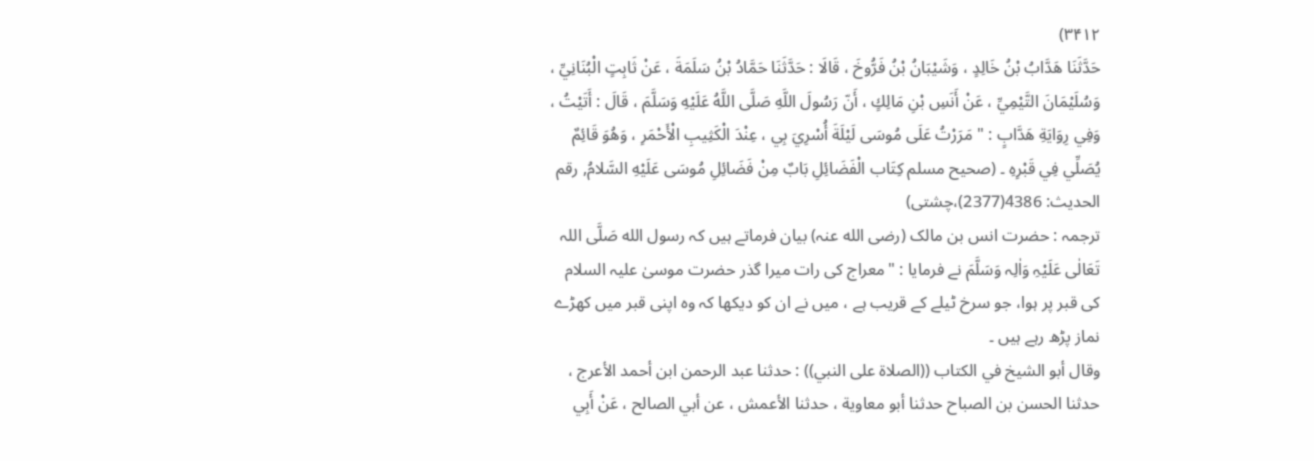۳۴۱۲)
حَدَّثَنَا هَدَّابُ بْنُ خَالِدٍ ، وَشَيْبَانُ بْنُ فَرُّوخَ ، قَالَا : حَدَّثَنَا حَمَّادُ بْنُ سَلَمَةَ ، عَنْ ثَابِتٍ الْبُنَانِيِّ ، وَسُلَيْمَانَ التَّيْمِيِّ ، عَنْ أَنَسِ بْنِ مَالِكٍ ، أَنّ رَسُولَ اللَّهِ صَلَّى اللَّهُ عَلَيْهِ وَسَلَّمَ ، قَالَ : أَتَيْتُ ، وَفِي رِوَايَةِ هَدَّابٍ : " مَرَرْتُ عَلَى مُوسَى لَيْلَةَ أُسْرِيَ بِي ، عِنْدَ الْكَثِيبِ الْأَحْمَرِ ، وَهُوَ قَائِمٌ يُصَلِّي فِي قَبْرِهِ ۔ (صحيح مسلم كِتَاب الْفَضَائِلِ بَابٌ مِنْ فَضَائِلِ مُوسَى عَلَيْهِ السَّلامُ, رقم الحديث: 4386(2377)،چشتی)
ترجمہ : حضرت انس بن مالک (رضی الله عنہ) بیان فرماتے ہیں کہ رسول الله صَلَّی اللہ تَعَالٰی عَلَیْہِ وَاٰلِہ وَسَلَّمَ نے فرمایا : "معراج کی رات میرا گذر حضرت موسیٰ علیہ السلام کی قبر پر ہوا، جو سرخ ٹیلے کے قریب ہے ، میں نے ان کو دیکھا کہ وہ اپنی قبر میں کھڑے نماز پڑھ رہے ہیں ۔
وقال أبو الشيخ في الكتاب ((الصلاة على النبي)) : حدثنا عبد الرحمن ابن أحمد الأعرج ، حدثنا الحسن بن الصباح حدثنا أبو معاوية ، حدثنا الأعمش ، عن أبي الصالح ، عَنْ أَبِي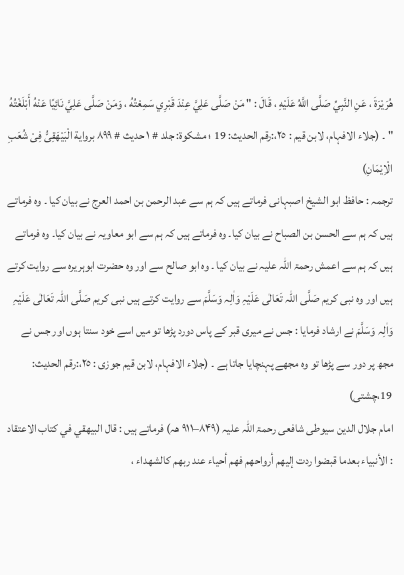هُرَيْرَةَ ، عَنِ النَّبِيِّ صَلَّى اللَّهُ عَلَيْهِ ، قَالَ : " مَنْ صَلَّى عَلِيَّ عِنْدَ قَبْرِي سَمِعْتُهُ ، وَمَنْ صَلَّى عَلِيَّ نَائِيًا عَنْهُ أَبْلَغْتُهُ " ۔ (جلاء الافہام، لابن قيم : ٢٥،:رقم الحديث: 19 ؛ مشكوة: جلد # ١ حديث # ٨٩٩ برواية الْبَیْھَقِیُّ فِیْ شُعَبِ الْاِیْمَانِ)
ترجمہ : حافظ ابو الشیخ اصبہانی فرماتے ہیں کہ ہم سے عبد الرحمن بن احمد العرج نے بیان کیا ۔ وہ فرماتے ہیں کہ ہم سے الحسن بن الصباح نے بیان کیا۔ وہ فرماتے ہیں کہ ہم سے ابو معاویہ نے بیان کیا۔ وہ فرماتے ہیں کہ ہم سے اعمش رحمۃ اللہ علیہ نے بیان کیا ۔ وہ ابو صالح سے اور وہ حضرت ابوہریرہ سے روایت کرتے ہیں اور وہ نبی کریم صَلَّی اللہ تَعَالٰی عَلَیْہِ وَاٰلِہ وَسَلَّمَ سے روایت کرتے ہیں نبی کریم صَلَّی اللہ تَعَالٰی عَلَیْہِ وَاٰلِہ وَسَلَّمَ نے ارشاد فرمایا : جس نے میری قبر کے پاس دورد پڑھا تو میں اسے خود سنتا ہوں اور جس نے مجھ پر دور سے پڑھا تو وہ مجھے پہنچایا جاتا ہے ۔ (جلاء الافہام، لابن قيم جوزی : ٢٥،:رقم الحديث: 19،چشتی)
امام جلال الدین سیوطی شافعی رحمۃ اللہ علیہ (۸۴۹–۹۱۱ ھہ) فرماتے ہیں : قال البيهقي في كتاب الاعتقاد : الأنبياء بعدما قبضوا ردت إليهم أرواحهم فهم أحياء عند ربهم كالشهداء ،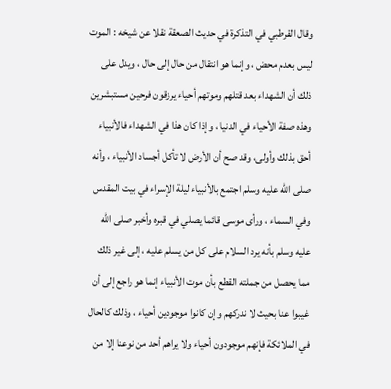وقال القرطبي في التذكرة في حديث الصعقة نقلا عن شيخه : الموت ليس بعدم محض ، وإنما هو انتقال من حال إلى حال ، ويدل على ذلك أن الشهداء بعد قتلهم وموتهم أحياء يرزقون فرحين مستبشرين وهذه صفة الأحياء في الدنيا ، وإذا كان هذا في الشهداء فالأنبياء أحق بذلك وأولى، وقد صح أن الأرض لا تأكل أجساد الأنبياء ، وأنه صلى الله عليه وسلم اجتمع بالأنبياء ليلة الإسراء في بيت المقدس وفي السماء ، ورأى موسى قائما يصلي في قبره وأخبر صلى الله عليه وسلم بأنه يرد السلام على كل من يسلم عليه ، إلى غير ذلك مما يحصل من جملته القطع بأن موت الأنبياء إنما هو راجع إلى أن غيبوا عنا بحيث لا ندركهم وإن كانوا موجودين أحياء ، وذلك كالحال في الملائكة فإنهم موجودون أحياء ولا يراهم أحد من نوعنا إلا من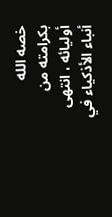خصه الله بكرامته من أوليائه ، انتهى أنباء الأذكياء في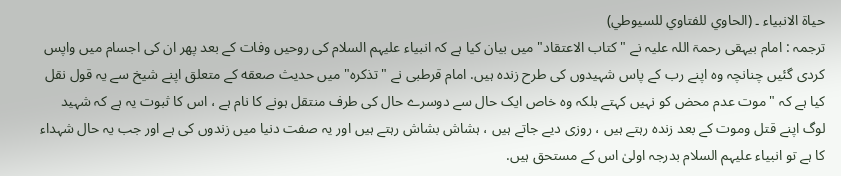حياة الانبياء ۔ (الحاوي للفتاوي للسيوطي)
ترجمہ : امام بیہقی رحمۃ اللہ علیہ نے "کتاب الاعتقاد" میں بیان کیا ہے کہ انبیاء علیہم السلام کی روحیں وفات کے بعد پھر ان کی اجسام میں واپس کردی گئیں چنانچہ وہ اپنے رب کے پاس شہیدوں کی طرح زندہ ہیں. امام قرطبی نے "تذکرہ" میں حدیث صعقه کے متعلق اپنے شیخ سے یہ قول نقل کیا ہے کہ "موت عدم محض کو نہیں کہتے بلکہ وہ خاص ایک حال سے دوسرے حال کی طرف منتقل ہونے کا نام ہے ، اس کا ثبوت یہ ہے کہ شہید لوگ اپنے قتل وموت کے بعد زندہ رہتے ہیں ، روزی دیے جاتے ہیں ، ہشاش بشاش رہتے ہیں اور یہ صفت دنیا میں زندوں کی ہے اور جب یہ حال شہداء کا ہے تو انبیاء علیہم السلام بدرجہ اولیٰ اس کے مستحق ہیں.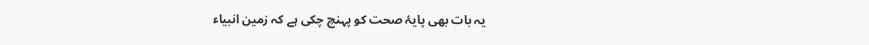یہ بات بھی پایۂ صحت کو پہنچ چکی ہے کہ زمین انبیاء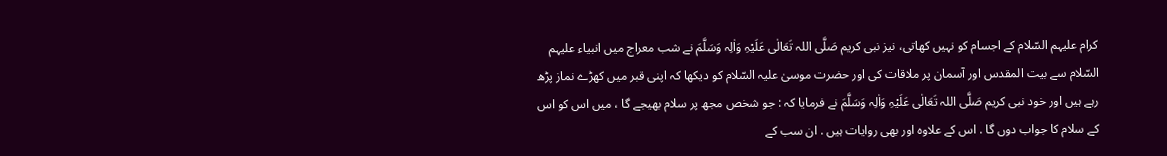کرام علیہم السّلام کے اجسام کو نہیں کھاتی، نیز نبی کریم صَلَّی اللہ تَعَالٰی عَلَیْہِ وَاٰلِہ وَسَلَّمَ نے شب معراج میں انبیاء علیہم السّلام سے بیت المقدس اور آسمان پر ملاقات کی اور حضرت موسیٰ علیہ السّلام کو دیکھا کہ اپنی قبر میں کھڑے نماز پڑھ رہے ہیں اور خود نبی کریم صَلَّی اللہ تَعَالٰی عَلَیْہِ وَاٰلِہ وَسَلَّمَ نے فرمایا کہ : جو شخص مجھ پر سلام بھیجے گا ، میں اس کو اس کے سلام کا جواب دوں گا . اس کے علاوہ اور بھی روایات ہیں . ان سب کے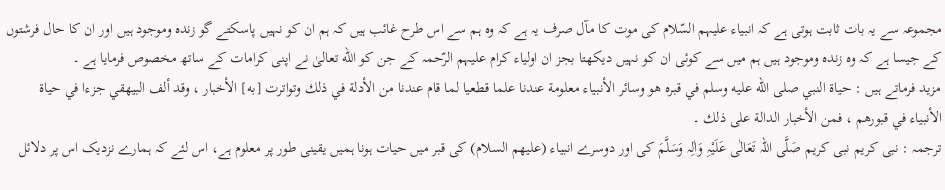مجموعہ سے یہ بات ثابت ہوتی ہے کہ انبیاء علیہم السّلام کی موت کا مآل صرف یہ ہے کہ وہ ہم سے اس طرح غائب ہیں کہ ہم ان کو نہیں پاسکتے گو زندہ وموجود ہیں اور ان کا حال فرشتوں کے جیسا ہے کہ وہ زندہ وموجود ہیں ہم میں سے کوئی ان کو نہیں دیکھتا بجز ان اولیاء کرام علیہم الرّحمہ کے جن کو الله تعالیٰ نے اپنی کرامات کے ساتھ مخصوص فرمایا ہے ۔
مزید فرماتے ہیں : حياة النبي صلى الله عليه وسلم في قبره هو وسائر الأنبياء معلومة عندنا علما قطعيا لما قام عندنا من الأدلة في ذلك وتواترت [به] الأخبار ، وقد ألف البيهقي جزءا في حياة الأنبياء في قبورهم ، فمن الأخبار الدالة على ذلك ۔
ترجمہ : نبی کریم نبی کریم صَلَّی اللہ تَعَالٰی عَلَیْہِ وَاٰلِہ وَسَلَّمَ کی اور دوسرے انبیاء (علیھم السلام) کی قبر میں حیات ہونا ہمیں یقینی طور پر معلوم ہے، اس لئے کہ ہمارے نزدیک اس پر دلائل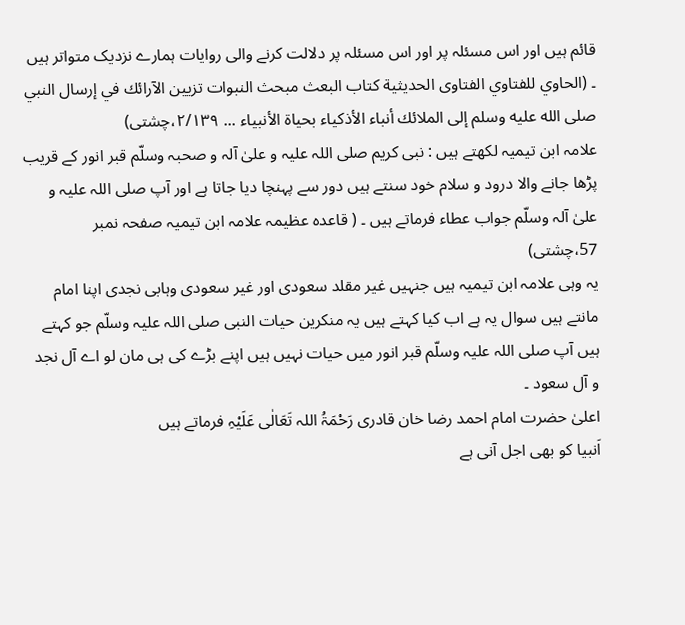قائم ہیں اور اس مسئلہ پر اور اس مسئلہ پر دلالت کرنے والی روایات ہمارے نزدیک متواتر ہیں ۔ (الحاوي للفتاوي الفتاوى الحديثية كتاب البعث مبحث النبوات تزيين الآرائك في إرسال النبي صلى الله عليه وسلم إلى الملائك أنباء الأذكياء بحياة الأنبياء ... ٢/١٣٩،چشتی)
علامہ ابن تیمیہ لکھتے ہیں : نبی کریم صلی اللہ علیہ و علیٰ آلہ و صحبہ وسلّم قبر انور کے قریب پڑھا جانے والا درود و سلام خود سنتے ہیں دور سے پہنچا دیا جاتا ہے اور آپ صلی اللہ علیہ و علیٰ آلہ وسلّم جواب عطاء فرماتے ہیں ۔ ( قاعدہ عظیمہ علامہ ابن تیمیہ صفحہ نمبر 57،چشتی)
یہ وہی علامہ ابن تیمیہ ہیں جنہیں غیر مقلد سعودی اور غیر سعودی وہابی نجدی اپنا امام مانتے ہیں سوال یہ ہے اب کیا کہتے ہیں یہ منکرین حیات النبی صلی اللہ علیہ وسلّم جو کہتے ہیں آپ صلی اللہ علیہ وسلّم قبر انور میں حیات نہیں ہیں اپنے بڑے کی ہی مان لو اے آل نجد و آل سعود ۔
اعلیٰ حضرت امام احمد رضا خان قادری رَحْمَۃُ اللہ تَعَالٰی عَلَیْہِ فرماتے ہیں
اَنبیا کو بھی اجل آنی ہے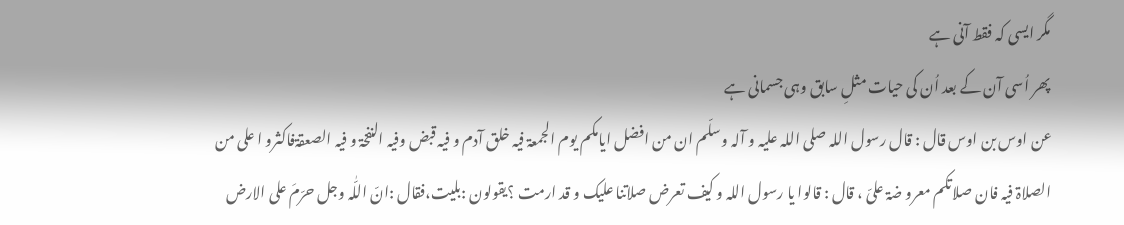مگر ایسی کہ فقط آنی ہے
پھر اُسی آن کے بعد اُن کی حیات مثلِ سابق وہی جسمانی ہے
عن اوس بن اوس قال : قال رسول اللہ صلی اللہ علیہ و آلہ وسلّم ان من افضل ایامکم یوم الجمعۃ فیہ خلق آدم و فیہ قبض وفیہ النفخۃ و فیہ الصعقۃفاکثرو ا علی من الصلاۃ فیہ فان صلاتکم معرو ضۃ علیّ ، قال : قالوا یا رسول اللہ و کیف تعرض صلاتنا علیک و قد ارمت ؟یقولون :بلیت،فقال :انّ اللّٰہ وجل حرّمَ علی الارض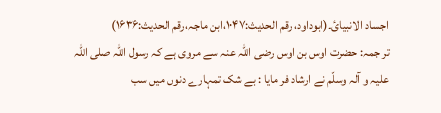اجساد الانبیائ۔(ابوداود، رقم الحدیث:۱۰۴۷،ابن ماجہ،رقم الحدیث:۱۶۳۶)
تر جمہ: حضرت اوس بن اوس رضی اللہ عنہ سے مروی ہے کہ رسول اللہ صلی اللہ علیہ و آلہ وسلّم نے ارشاد فر مایا : بے شک تمہارے دنوں میں سب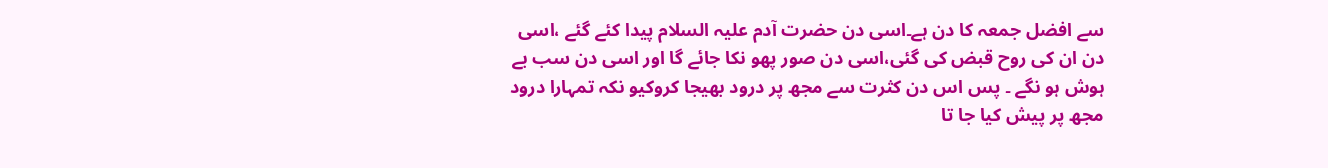سے افضل جمعہ کا دن ہے۔اسی دن حضرت آدم علیہ السلام پیدا کئے گئے ،اسی دن ان کی روح قبض کی گئی،اسی دن صور پھو نکا جائے گا اور اسی دن سب بے ہوش ہو نگے ۔ پس اس دن کثرت سے مجھ پر درود بھیجا کروکیو نکہ تمہارا درود مجھ پر پیش کیا جا تا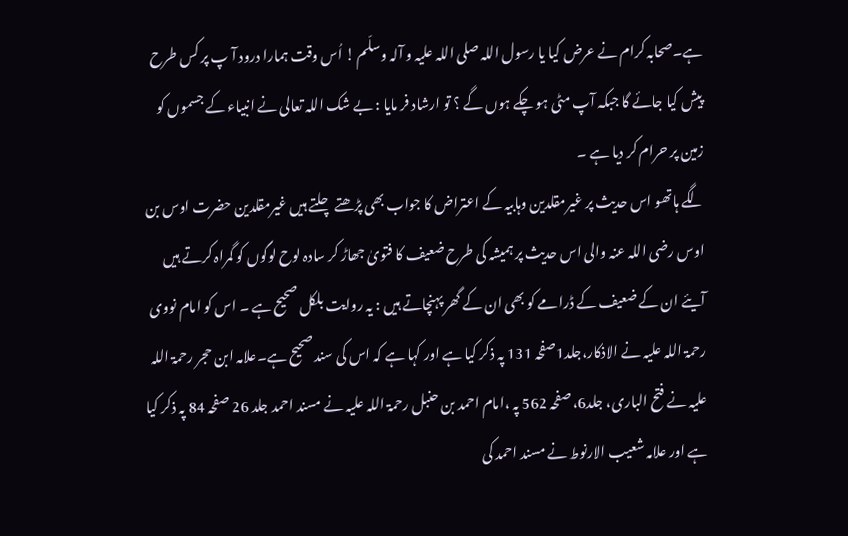ہے۔صحابہ کرام نے عرض کیا یا رسول اللہ صلی اللہ علیہ و آلہ وسلّم ! اُس وقت ہمارا درود آ پ پر کس طرح پیش کیا جائے گا جبکہ آپ مٹی ہو چکے ہوں گے ؟ تو ارشاد فر مایا : بے شک اللہ تعالی نے انبیاء کے جسموں کو زمین پر حرام کر دیا ہے ۔
لگے ہاتھو اس حدیث پر غیرمقلدین وہابیہ کے اعتراض کا جواب بھی پڑھتے چلتے ہیں غیرمقلدین حضرت اوس بن اوس رضی اللہ عنہ والی اس حدیث پر ہمیشہ کی طرح ضعیف کا فتویٰ جھاڑ کر سادہ لوح لوگوں کو گمراہ کرتے ہیں آیئے ان کے ضعیف کے ڈرامے کو بھی ان کے گھر پہنچاتے ہیں : یہ روایت بلکل صحیح ہے ۔ اس کو امام نووی رحمۃ اللہ علیہ نے الاذکار،جلد1صفحہ 131 پہ ذکر کیا ہے اور کہا ہے کہ اس کی سند صحیح ہے۔علامہ ابن حجر رحمۃ اللہ علیہ نے فتح الباری، جلد6، صفحہ 562 پہ ،امام احمد بن حنبل رحمۃ اللہ علیہ نے مسند احمد جلد 26 صفحہ 84 پہ ذکر کیا ہے اور علامہ شعیب الارنوط نے مسند احمد کی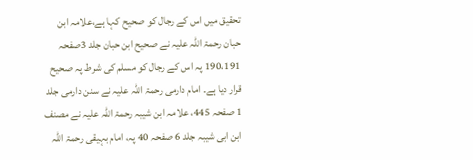تحقیق میں اس کے رجال کو صحیح کہا ہے،علامہ ابن حبان رحمۃ اللہ علیہ نے صحیح ابن حبان جلد 3صفحہ 190،191 پہ اس کے رجال کو مسلم کی شرط پہ صحیح قرار دیا ہے۔ امام دارمی رحمۃ اللہ علیہ نے سنن دارمی جلد 1 صفحہ 445، علامہ ابن شیبہ رحمۃ اللہ علیہ نے مصنف ابن ابی شیبہ جلد 6 صفحہ 40 پہ، امام بہیقی رحمۃ اللہ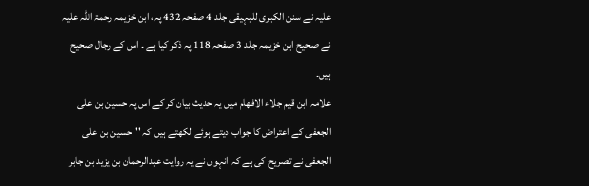علیہ نے سنن الکبری للبہیقی جلد 4 صفحہ 432 پہ، ابن خزیمہ رحمۃ اللہ علیہ نے صحیح ابن خزیمہ جلد 3 صفحہ 118 پہ ذکر کیا ہے ۔ اس کے رجال صحیح ہیں۔
علامہ ابن قیم جلاء الافھام میں یہ حدیث بیان کر کے اس پہ حسین بن علی الجعفی کے اعتراض کا جواب دیتے ہوئے لکھتے ہیں کہ ''حسین بن علی الجعفی نے تصریح کی ہے کہ انہوں نے یہ روایت عبدالرحمان بن یزید بن جابر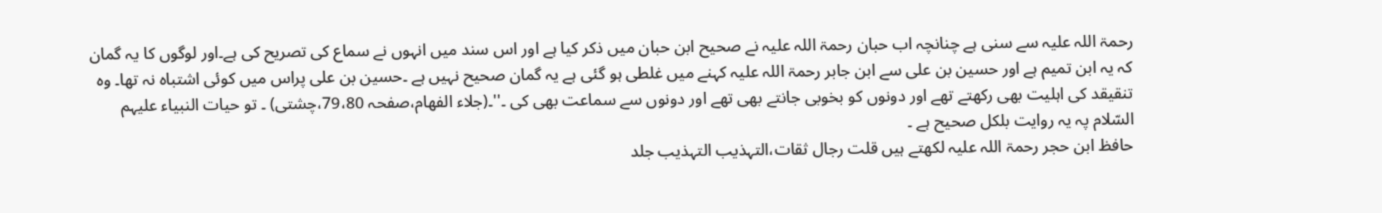رحمۃ اللہ علیہ سے سنی ہے چنانچہ اب حبان رحمۃ اللہ علیہ نے صحیح ابن حبان میں ذکر کیا ہے اور اس سند میں انہوں نے سماع کی تصریح کی ہے۔اور لوگوں کا یہ گمان کہ یہ ابن تمیم ہے اور حسین بن علی سے ابن جابر رحمۃ اللہ علیہ کہنے میں غلطی ہو گئی ہے یہ گمان صحیح نہیں ہے ۔حسین بن علی پراس میں کوئی اشتباہ نہ تھا۔ وہ تنقیقد کی اہلیت بھی رکھتے تھے اور دونوں کو بخوبی جانتے بھی تھے اور دونوں سے سماعت بھی کی ۔''۔(جلاء الفھام،صفحہ 79،80،چشتی) ۔ تو حیات النبیاء علیہم السّلام پہ یہ روایت بلکل صحیح ہے ۔
حافظ ابن حجر رحمۃ اللہ علیہ لکھتے ہیں قلت رجال ثقات،التہذیب التہذیب جلد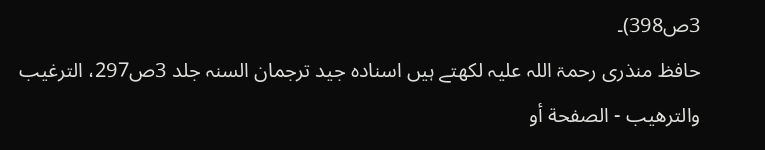3ص398)۔
حافظ منذری رحمۃ اللہ علیہ لکھتے ہیں اسنادہ جید ترجمان السنہ جلد 3ص297، الترغيب والترهيب - الصفحة أو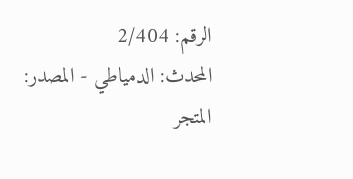الرقم: 2/404
المحدث: الدمياطي - المصدر: المتجر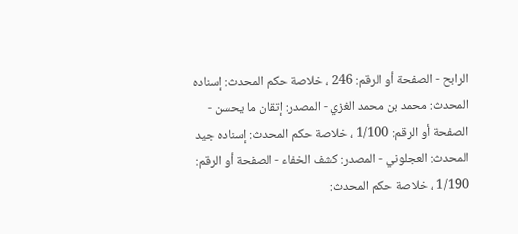الرابح - الصفحة أو الرقم: 246 ، خلاصة حكم المحدث: إسناده
المحدث: محمد بن محمد الغزي - المصدر: إتقان ما يحسن - الصفحة أو الرقم: 1/100 ، خلاصة حكم المحدث: إسناده جيد
المحدث: العجلوني - المصدر: كشف الخفاء - الصفحة أو الرقم: 1/190 ، خلاصة حكم المحدث: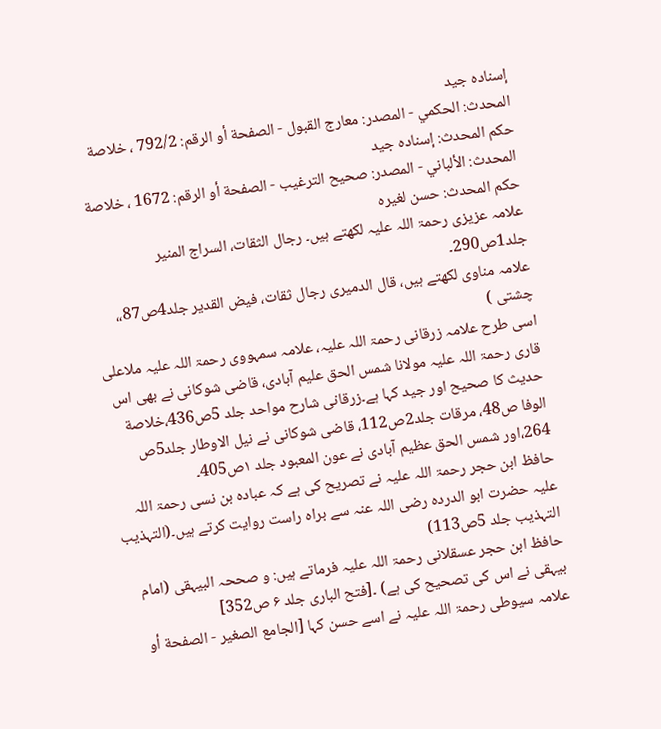إسناده جيد
المحدث: الحكمي - المصدر: معارج القبول - الصفحة أو الرقم: 792/2 ، خلاصة حكم المحدث: إسناده جيد
المحدث: الألباني - المصدر: صحيح الترغيب - الصفحة أو الرقم: 1672 ، خلاصة حكم المحدث: حسن لغيره
علامہ عزیزی رحمۃ اللہ علیہ لکھتے ہیں۔ رجال الثقات، السراج المنیر جلد1ص290۔
علامہ مناوی لکھتے ہیں، قال الدمیری رجال ثقات، فیض القدیر جلد4ص87،، چشتی )
اسی طرح علامہ زرقانی رحمۃ اللہ علیہ، علامہ سمہووی رحمۃ اللہ علیہ ملاعلی قاری رحمۃ اللہ علیہ مولانا شمس الحق علیم آبادی، قاضی شوکانی نے بھی اس حدیث کا صحیح اور جید کہا ہے۔زرقانی شارح مواحد جلد 5ص436،خلاصة الوفا ص48، مرقات جلد2ص112، قاضی شوکانی نے نیل الاوطار جلد5ص 264،اور شمس الحق عظیم آبادی نے عون المعبود جلد ۱ص405۔
حافظ ابن حجر رحمۃ اللہ علیہ نے تصریح کی ہے کہ عبادہ بن نسی رحمۃ اللہ علیہ حضرت ابو الدردہ رضی اللہ عنہ سے براہ راست روایت کرتے ہیں۔(التہذیب التہذیب جلد 5ص113)
حافظ ابن حجر عسقلانی رحمۃ اللہ علیہ فرماتے ہیں: و صححہ البیہقی (امام بیہقی نے اس کی تصحیح کی ہے) ۔[فتح الباری جلد ۶ ص352]
علامہ سیوطی رحمۃ اللہ علیہ نے اسے حسن کہا [الجامع الصغير - الصفحة أو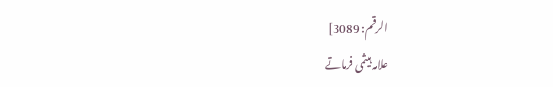الرقم: 3089]
علامہ ہیثمی فرماتے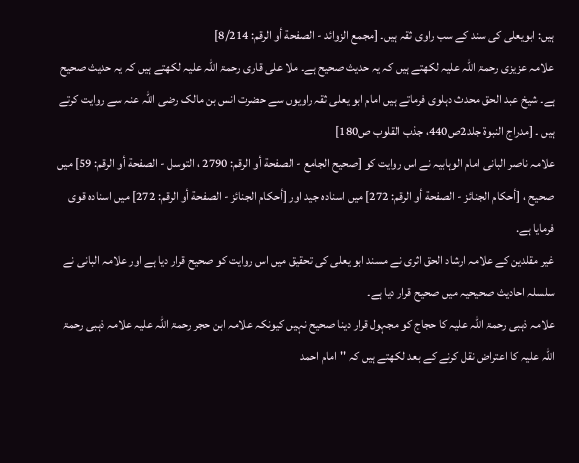ہیں: ابویعلی کی سند کے سب راوی ثقہ ہیں۔ [مجمع الزوائد - الصفحة أو الرقم: 8/214]
علامہ عزیزی رحمۃ اللہ علیہ لکھتے ہیں کہ یہ حدیث صحیح ہے۔ ملا علی قاری رحمۃ اللہ علیہ لکھتے ہیں کہ یہ حدیث صحیح ہے۔ شیخ عبد الحق محدث دہلوی فرماتے ہیں امام ابو یعلی ثقہ راویوں سے حضرت انس بن مالک رضی اللہ عنہ سے روایت کرتے ہیں ۔ [مدراج النبوة جلد2ص440، جذب القلوب ص180]
علامہ ناصر البانی امام الوہابیہ نے اس روایت کو [صحيح الجامع - الصفحة أو الرقم: 2790 ، التوسل - الصفحة أو الرقم: 59] میں صحیح ، [أحكام الجنائز - الصفحة أو الرقم: 272] میں اسنادہ جید اور [أحكام الجنائز - الصفحة أو الرقم: 272] میں اسنادہ قوی فرمایا ہے.
غیر مقلدین کے علامہ ارشاد الحق اثری نے مسند ابو یعلی کی تحقیق میں اس روایت کو صحیح قرار دیا ہے اور علامہ البانی نے سلسلہ احادیث صحیحیہ میں صحیح قرار دیا ہے۔
علامہ ذہبی رحمۃ اللہ علیہ کا حجاج کو مجہول قرار دینا صحیح نہیں کیونکہ علامہ ابن حجر رحمۃ اللہ علیہ علامہ ذہبی رحمۃ اللہ علیہ کا اعتراض نقل کرنے کے بعد لکھتے ہیں کہ ''امام احمد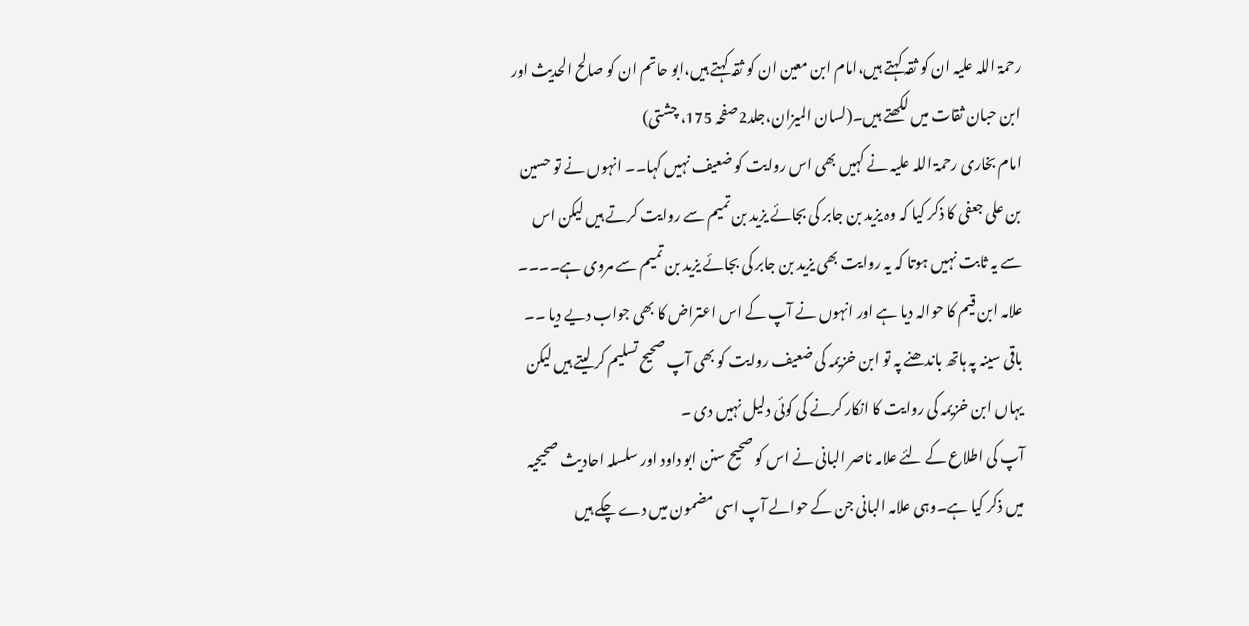رحمۃ اللہ علیہ ان کو ثقہ کہتے ہیں،امام ابن معین ان کو ثقہ کہتے ہیں،ابو حاتم ان کو صالح الحدیث اور ابن حبان ثقات میں لکھتے ہیں۔(لسان المیزان،جلد2صفحہ 175، چشتی)
امام بخاری رحمۃ اللہ علیہ نے کہیں بھی اس روایت کو ضعیف نہیں کہا۔۔ انہوں نے تو حسین بن علی جعفی کا ذکر کیا کہ وہ یزید بن جابر کی بجائے یزید بن تمیم سے روایت کرتے ہیں لیکن اس سے یہ ثابت نہیں ہوتا کہ یہ روایت بھی یزید بن جابر کی بجائے یزید بن تمیم سے مروی ہے۔۔۔۔ علامہ ابن قیم کا حوالہ دیا ہے اور انہوں نے آپ کے اس اعتراض کا بھی جواب دیے دیا ۔۔ باقی سینہ پہ ہاتھ باندھنے پہ تو ابن خزیمہ کی ضعیف روایت کو بھی آپ صحیح تسلیم کر لیتے ہیں لیکن یہاں ابن خزیمہ کی روایت کا انکار کرنے کی کوئی دلیل نہیں دی ۔
آپ کی اطلاع کے لئے علامہ ناصر البانی نے اس کو صحیح سنن ابو داود اور سلسلہ احادیث صحیحیہ میں ذکر کیا ہے۔وہی علامہ البانی جن کے حوالے آپ اسی مضمون میں دے چکے ہیں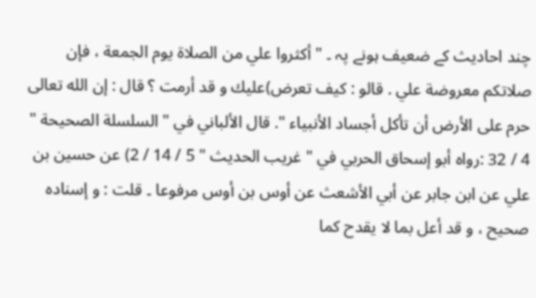چند احادیث کے ضعیف ہونے پہ ۔ " أكثروا علي من الصلاة يوم الجمعة ، فإن صلاتكم معروضة علي . قالو : كيف تعرض)عليك و قد أرمت ؟ قال : إن الله تعالى حرم على الأرض أن تأكل أجساد الأنبياء ". قال الألباني في " السلسلة الصحيحة " 4 / 32 :رواه أبو إسحاق الحربي في " غريب الحديث " 5 / 14 / 2) عن حسين بن علي عن ابن جابر عن أبي الأشعث عن أوس بن أوس مرفوعا ۔ قلت : و إسناده صحيح ، و قد أعل بما لا يقدح كما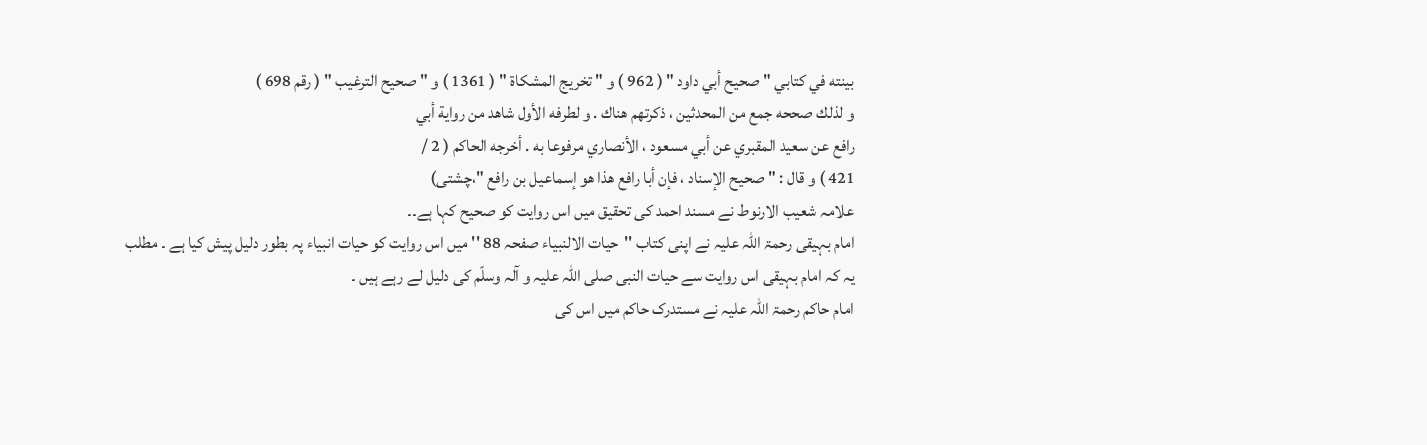بينته في كتابي " صحيح أبي داود " ( 962 ) و " تخريج المشكاة " ( 1361 ) و " صحيح الترغيب " ( رقم 698 )
و لذلك صححه جمع من المحدثين ، ذكرتهم هناك . و لطرفه الأول شاهد من رواية أبي
رافع عن سعيد المقبري عن أبي مسعود ، الأنصاري مرفوعا به . أخرجه الحاكم ( 2 /
421 ) و قال : " صحيح الإسناد ، فإن أبا رافع هذا هو إسماعيل بن رافع "،چشتی)
علامہ شعیب الارنوط نے مسند احمد کی تحقیق میں اس روایت کو صحیح کہا ہے۔۔
امام بہیقی رحمۃ اللہ علیہ نے اپنی کتاب ''حیات الالنبیاء صفحہ 88 '' میں اس روایت کو حیات انبیاء پہ بطور دلیل پیش کیا ہے ۔ مطلب یہ کہ امام بہیقی اس روایت سے حیات النبی صلی اللہ علیہ و آلہ وسلّم کی دلیل لے رہے ہیں ۔
امام حاکم رحمۃ اللہ علیہ نے مستدرک حاکم میں اس کی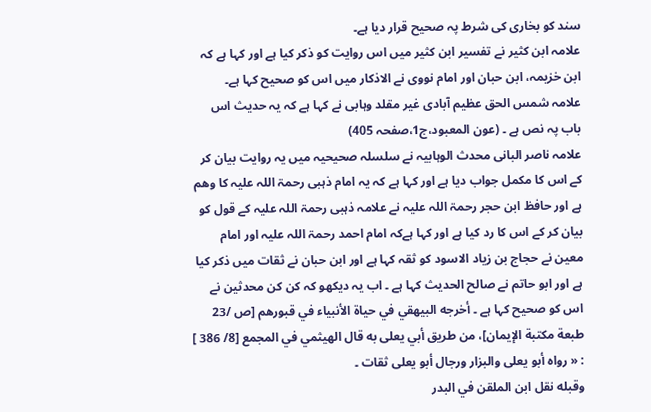سند کو بخاری کی شرط پہ صحیح قرار دیا ہے۔
علامہ ابن کثیر نے تفسیر ابن کثیر میں اس روایت کو ذکر کیا ہے اور کہا ہے کہ ابن خزیمہ، ابن حبان اور امام نووی نے الاذکار میں اس کو صحیح کہا ہے۔
علامہ شمس الحق عظیم آبادی غیر مقلد وہابی نے کہا ہے کہ یہ حدیث اس باب پہ نص ہے ۔ (عون المعبود،ج1،صفحہ 405)
علامہ ناصر البانی محدث الوہابیہ نے سلسلہ صحیحیہ میں یہ روایت بیان کر کے اس کا مکمل جواب دیا ہے اور کہا ہے کہ یہ امام ذہبی رحمۃ اللہ علیہ کا وھم ہے اور حافظ ابن حجر رحمۃ اللہ علیہ نے علامہ ذہبی رحمۃ اللہ علیہ کے قول کو بیان کر کے اس کا رد کیا ہے اور کہا ہےکہ امام احمد رحمۃ اللہ علیہ اور امام معین نے حجاج بن زیاد الاسود کو ثقہ کہا ہے اور ابن حبان نے ثقات میں ذکر کیا ہے اور ابو حاتم نے صالح الحدیث کہا ہے ۔ اب یہ دیکھو کہ کن کن محدثین نے اس کو صحیح کہا ہے ۔ أخرجه البيهقي في حياة الأنبياء في قبورهم [ص /23 طبعة مكتبة الإيمان]، من طريق أبي يعلى به قال الهيثمي في المجمع [8/ 386 ] : « رواه أبو يعلى والبزار ورجال أبو يعلى ثقات ۔
وقبله نقل ابن الملقن في البدر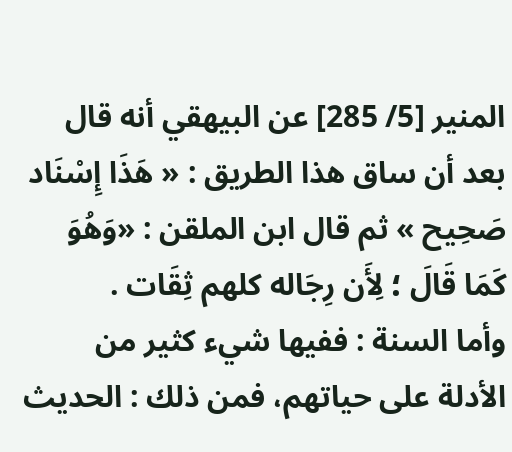المنير [5/ 285] عن البيهقي أنه قال بعد أن ساق هذا الطريق : « هَذَا إِسْنَاد صَحِيح » ثم قال ابن الملقن : «وَهُوَ كَمَا قَالَ ؛ لِأَن رِجَاله كلهم ثِقَات .
وأما السنة : ففيها شيء كثير من الأدلة على حياتهم، فمن ذلك : الحديث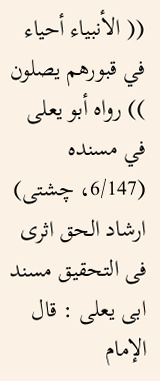(( الأنبياء أحياء في قبورهم يصلون )) رواه أبو يعلى في مسنده (6/147، چشتی)
ارشاد الحق اثری فی التحقیق مسند ابی یعلی : قال الإمام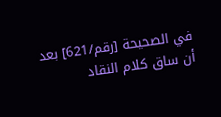في الصحيحة [رقم/621] بعد أن ساق كلام النقاد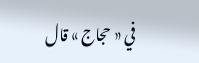في « حجاج » قال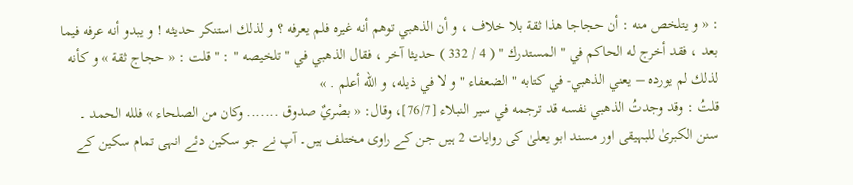: « و يتلخص منه : أن حجاجا هذا ثقة بلا خلاف ، و أن الذهبي توهم أنه غيره فلم يعرفه ؟ و لذلك استنكر حديثه ! و يبدو أنه عرفه فيما بعد ، فقد أخرج له الحاكم في " المستدرك " ( 4 / 332 ) حديثا آخر ، فقال الذهبي في " تلخيصه " : " قلت : « حجاج ثقة » و كأنه لذلك لم يورده – يعني الذهبي- في كتابه " الضعفاء " و لا في ذيله، و الله أعلم . »
قلتُ : وقد وجدتُ الذهبي نفسه قد ترجمه في سير النبلاء [76/7]، وقال: « بصْريٌ صدوق ....... وكان من الصلحاء » فلله الحمد ۔
سنن الکبریٰ للبہیقی اور مسند ابو یعلیٰ کی روایات 2 ہیں جن کے راوی مختلف ہیں۔ آپ نے جو سکین دئے انہی تمام سکین کے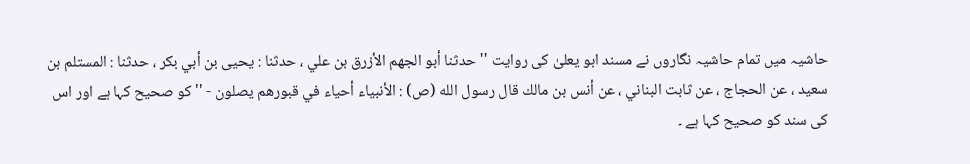حاشیہ میں تمام حاشیہ نگاروں نے مسند ابو یعلیٰ کی روایت ''حدثنا أبو الجهم الأزرق بن علي ، حدثنا : يحيى بن أبي بكر ، حدثنا : المستلم بن سعيد ، عن الحجاج ، عن ثابت البناني ، عن أنس بن مالك قال رسول الله (ص) : الأنبياء أحياء في قبورهم يصلون - '' کو صحیح کہا ہے اور اس کی سند کو صحیح کہا ہے ۔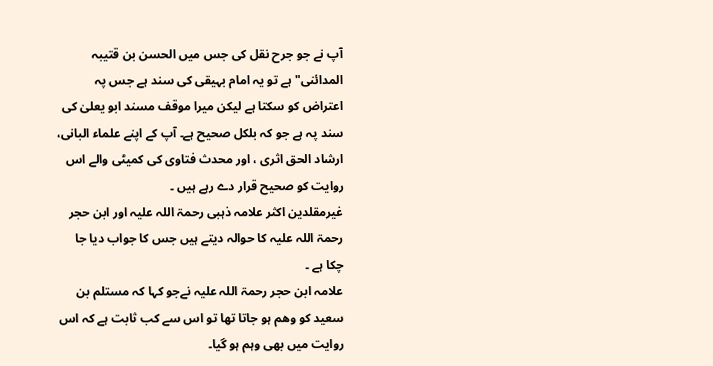آپ نے جو جرح نقل کی جس میں الحسن بن قتیبہ المدائنی" ہے تو یہ امام بہیقی کی سند ہے جس پہ اعتراض کو سکتا ہے لیکن میرا موقف مسند ابو یعلیٰ کی سند پہ ہے جو کہ بلکل صحیح ہے۔ آپ کے اپنے علماء البانی، ارشاد الحق اثری ، اور محدث فتاوی کی کمیٹی والے اس روایت کو صحیح قرار دے رہے ہیں ۔
غیرمقلدین اکثر علامہ ذہبی رحمۃ اللہ علیہ اور ابن حجر رحمۃ اللہ علیہ کا حوالہ دیتے ہیں جس کا جواب دیا جا چکا ہے ۔
علامہ ابن حجر رحمۃ اللہ علیہ نےجو کہا کہ مستلم بن سعید کو وھم ہو جاتا تھا تو اس سے کب ثابت ہے کہ اس روایت میں بھی وہم ہو گیا۔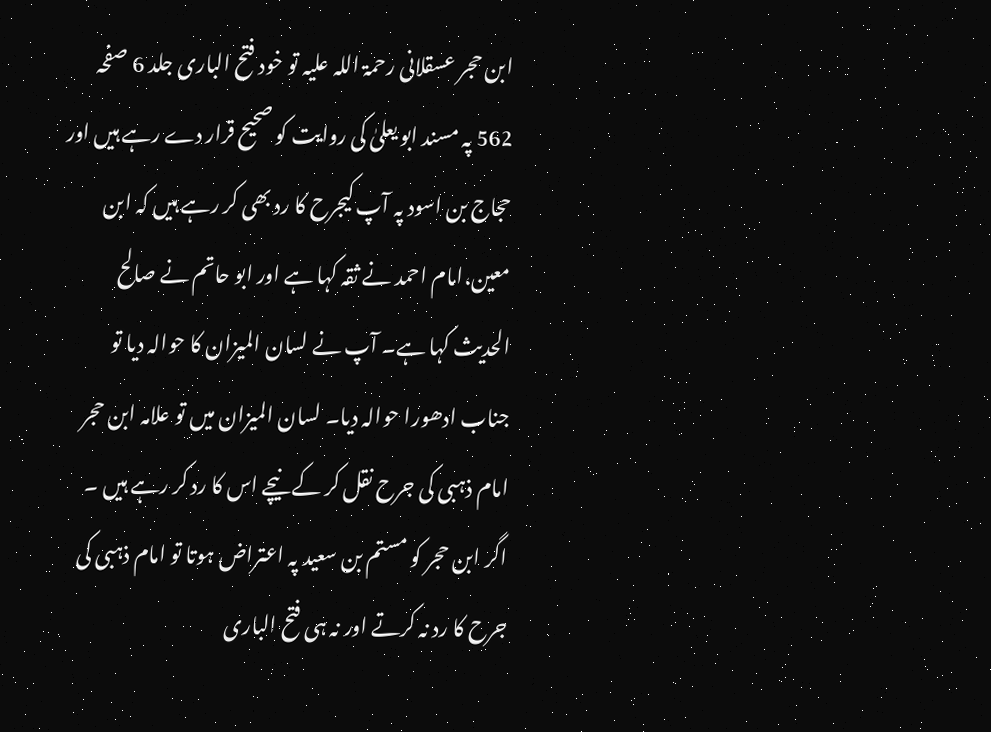ابن حجر عسقلانی رحمۃ اللہ علیہ تو خود فتح الباری جلد 6 صفحہ 562 پہ مسند ابو یعلیٰ کی روایت کو صحیح قرار دے رہے ہیں اور حجاج بن اسود پہ آپ کیجرح کا رد بھی کر رہے ہیں کہ ابن معین،امام احمد نے ثقہ کہا ہے اور ابو حاتم نے صالح الحدیث کہا ہے۔ آپ نے لسان المیزان کا حوالہ دیا تو جناب ادھورا حوالہ دیا۔ لسان المیزان میں تو علامہ ابن حجر امام ذہبی کی جرح نقل کر کے نیچے اس کا رد کر رہے ہیں ۔
اگر ابن حجر کو مستم بن سعید پہ اعتراض ہوتا تو امام ذہبی کی جرح کا رد نہ کرتے اور نہ ہی فتح الباری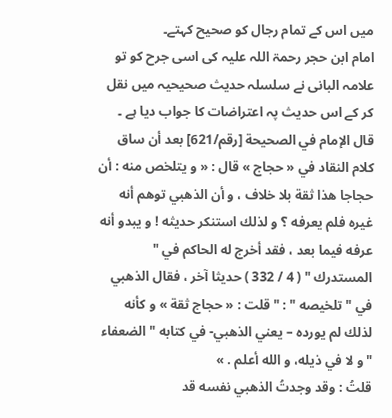میں اس کے تمام رجال کو صحیح کہتے۔
امام ابن حجر رحمۃ اللہ علیہ کی اسی جرح کو تو علامہ البانی نے سلسلہ حدیث صحیحیہ میں نقل کر کے اس حدیث پہ اعتراضات کا جواب دیا ہے ۔ قال الإمام في الصحيحة [رقم/621] بعد أن ساق كلام النقاد في « حجاج » قال : « و يتلخص منه : أن حجاجا هذا ثقة بلا خلاف ، و أن الذهبي توهم أنه غيره فلم يعرفه ؟ و لذلك استنكر حديثه ! و يبدو أنه عرفه فيما بعد ، فقد أخرج له الحاكم في " المستدرك " ( 4 / 332 ) حديثا آخر ، فقال الذهبي في " تلخيصه " : " قلت : « حجاج ثقة » و كأنه لذلك لم يورده – يعني الذهبي- في كتابه " الضعفاء " و لا في ذيله، و الله أعلم . »
قلتُ : وقد وجدتُ الذهبي نفسه قد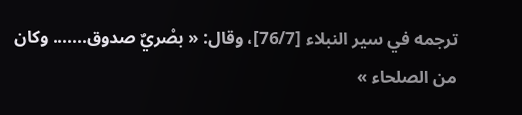ترجمه في سير النبلاء [76/7]، وقال: « بصْريٌ صدوق....... وكان من الصلحاء »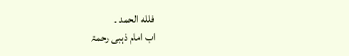فلله الحمد ۔
اب امام ذہبی رحمۃ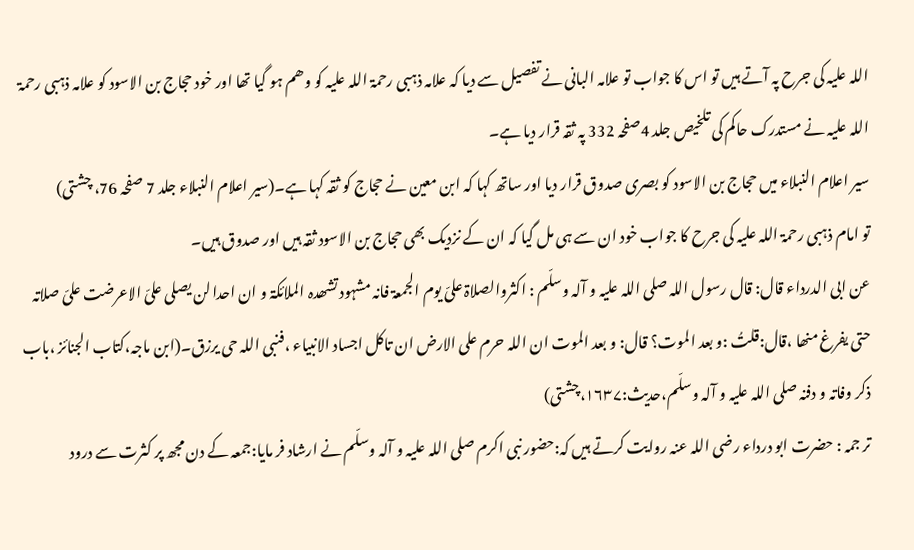اللہ علیہ کی جرح پہ آتے ہیں تو اس کا جواب تو علامہ البانی نے تفصیل سے دیا کہ علامہ ذہبی رحمۃ اللہ علیہ کو وھم ہو گیا تھا اور خود حجاج بن الاسود کو علامہ ذہبی رحمۃ اللہ علیہ نے مستدرک حاکم کی تلخیص جلد 4صفحہ 332 پہ ثقہ قرار دیا ہے۔
سیر اعلام النبلاء میں حجاج بن الاسود کو بصری صدوق قرار دیا اور ساتھ کہا کہ ابن معین نے حجاج کو ثقہ کہا ہے۔(سیر اعلام النبلاء جلد 7 صفحہ 76، چشتی)
تو امام ذہبی رحمۃ اللہ علیہ کی جرح کا جواب خود ان سے ہی مل گیا کہ ان کے نزدیک بھی حجاج بن الاسود ثقہ ہیں اور صدوق ہیں۔
عن ابی الدرداء قال: قال رسول اللہ صلی اللہ علیہ و آلہ وسلّم : اکثروالصلاۃ علیّ یوم الجمعۃ فانہ مشہود تشھدہ الملائکۃ و ان احدا لن یصلی علیّ الاعرضت علیّ صلاتہ حتی یفرغ منھا ،قال:قلتُ :و بعد الموت؟ قال: و بعد الموت ان اللہ حرم علی الارض ان تاکل اجساد الانبیاء ،فنبی اللہ حی یرزق۔(ابن ماجہ،کتاب الجنائز ،باب ذکر وفاتہ و دفنہ صلی اللہ علیہ و آلہ وسلّم،حدیث:۱۶۳۷،چشتی)
تر جمہ : حضرت ابو درداء رضی اللہ عنہ روایت کرتے ہیں کہ:حضور نبی اکرم صلی اللہ علیہ و آلہ وسلّم نے ارشاد فر مایا:جمعہ کے دن مجھ پر کثرت سے درود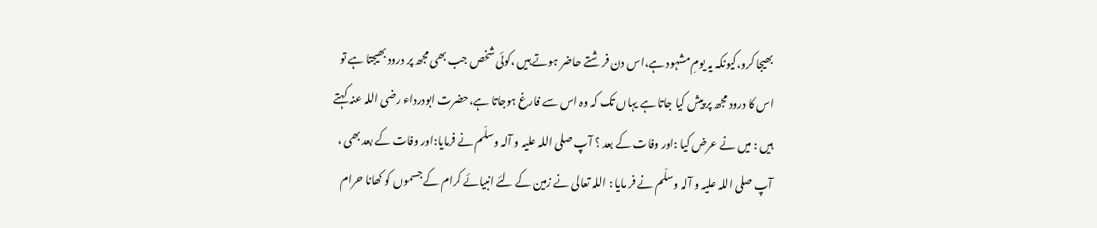بھیجا کرو،کیونکہ یہ یومِ مشہود ہے،اس دن فر شتے حاضر ہوتے ہیں ،کوئی شخص جب بھی مجھ پر درود بھیجتا ہے تو اس کا درود مجھ پر پیش کیا جاتا ہے یہاں تک کہ وہ اس سے فارغ ہوجاتا ہے،حضرت ابودرداء رضی اللہ عنہ کہتے ہیں : میں نے عرض کیا :اور وفات کے بعد ؟ آپ صلی اللہ علیہ و آلہ وسلّم نے فرمایا:اور وفات کے بعد بھی ، آپ صلی اللہ علیہ و آلہ وسلّم نے فر مایا : اللہ تعالی نے زمین کے لئے انبیائے کرام کے جسموں کو کھانا حرام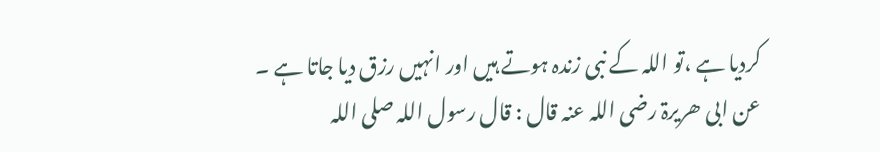کردیا ہے ،تو اللہ کے نبی زندہ ہوتے ہیں اور انہیں رزق دیا جاتا ہے ۔
عن ابی ھریرۃ رضی اللہ عنہ قال : قال رسول اللہ صلی اللہ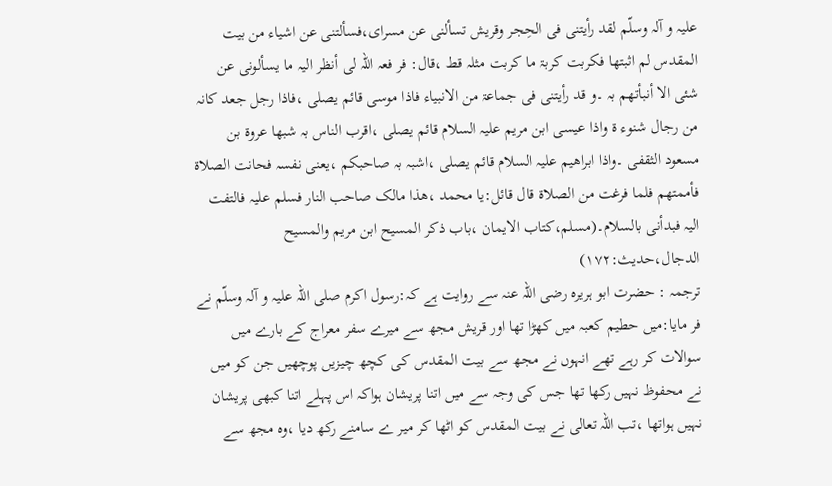علیہ و آلہ وسلّم لقد رأیتنی فی الحِجر وقریش تسألنی عن مسرای،فسألتنی عن اشیاء من بیت المقدس لم اثبتھا فکربت کربۃ ما کربت مثلہ قط ،قال: فر فعہ اللہ لی أنظر الیہ ما یسألونی عن شئی الا أنبأتھم بہ ۔و قد رأیتنی فی جماعۃ من الانبیاء فاذا موسی قائم یصلی ،فاذا رجل جعد کانہ من رجال شنوء ۃ واذا عیسی ابن مریم علیہ السلام قائم یصلی ،اقرب الناس بہ شبھا عروۃ بن مسعود الثقفی ۔واذا ابراھیم علیہ السلام قائم یصلی ،اشبہ بہ صاحبکم ،یعنی نفسہ فحانت الصلاۃ فأممتھم فلما فرغت من الصلاۃ قال قائل:یا محمد ،ھذا مالک صاحب النار فسلم علیہ فالتفت الیہ فبدأنی بالسلام۔(مسلم،کتاب الایمان ،باب ذکر المسیح ابن مریم والمسیح الدجال،حدیث:۱۷۲)
ترجمہ : حضرت ابو ہریرہ رضی اللہ عنہ سے روایت ہے کہ:رسول اکرم صلی اللہ علیہ و آلہ وسلّم نے فر مایا:میں حطیم کعبہ میں کھڑا تھا اور قریش مجھ سے میرے سفر معراج کے بارے میں سوالات کر رہے تھے انہوں نے مجھ سے بیت المقدس کی کچھ چیزیں پوچھیں جن کو میں نے محفوظ نہیں رکھا تھا جس کی وجہ سے میں اتنا پریشان ہواکہ اس پہلے اتنا کبھی پریشان نہیں ہواتھا ،تب اللہ تعالی نے بیت المقدس کو اٹھا کر میر ے سامنے رکھ دیا ،وہ مجھ سے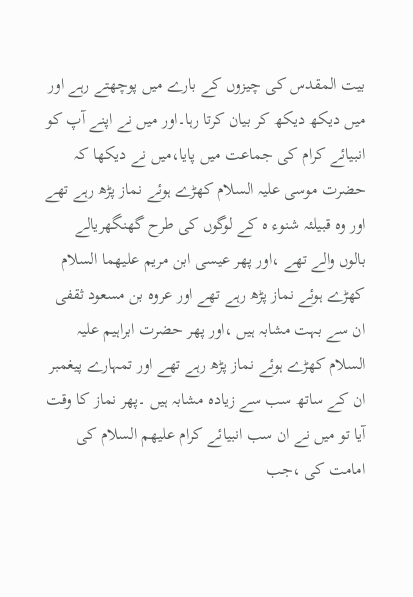بیت المقدس کی چیزوں کے بارے میں پوچھتے رہے اور میں دیکھ دیکھ کر بیان کرتا رہا۔اور میں نے اپنے آپ کو انبیائے کرام کی جماعت میں پایا،میں نے دیکھا کہ حضرت موسی علیہ السلام کھڑے ہوئے نماز پڑھ رہے تھے اور وہ قبیلئہ شنوء ہ کے لوگوں کی طرح گھنگھریالے بالوں والے تھے ،اور پھر عیسی ابن مریم علیھما السلام کھڑے ہوئے نماز پڑھ رہے تھے اور عروہ بن مسعود ثقفی ان سے بہت مشابہ ہیں ،اور پھر حضرت ابراہیم علیہ السلام کھڑے ہوئے نماز پڑھ رہے تھے اور تمہارے پیغمبر ان کے ساتھ سب سے زیادہ مشابہ ہیں ۔پھر نماز کا وقت آیا تو میں نے ان سب انبیائے کرام علیھم السلام کی امامت کی ،جب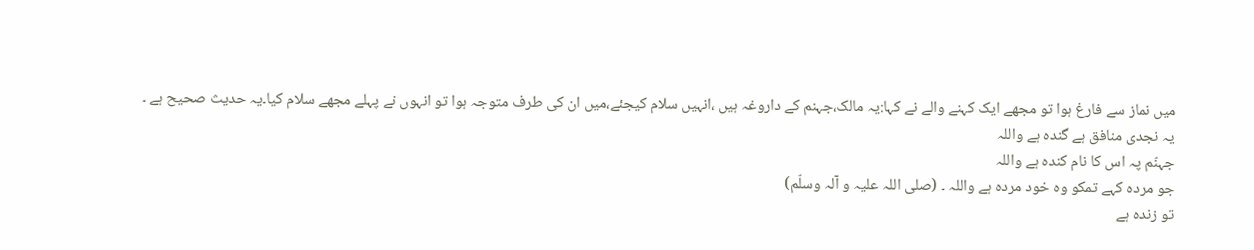میں نماز سے فارغ ہوا تو مجھے ایک کہنے والے نے کہا:یہ مالک،جہنم کے داروغہ ہیں ،انہیں سلام کیجئے،میں ان کی طرف متوجہ ہوا تو انہوں نے پہلے مجھے سلام کیا۔یہ حدیث صحیح ہے ۔
یہ نجدی منافق ہے گندہ ہے واللہ
جہنّم پہ اس کا نام کندہ ہے واللہ
جو مردہ کہے تمکو وہ خود مردہ ہے واللہ ۔ (صلی اللہ علیہ و آلہ وسلّم)
تو زندہ ہے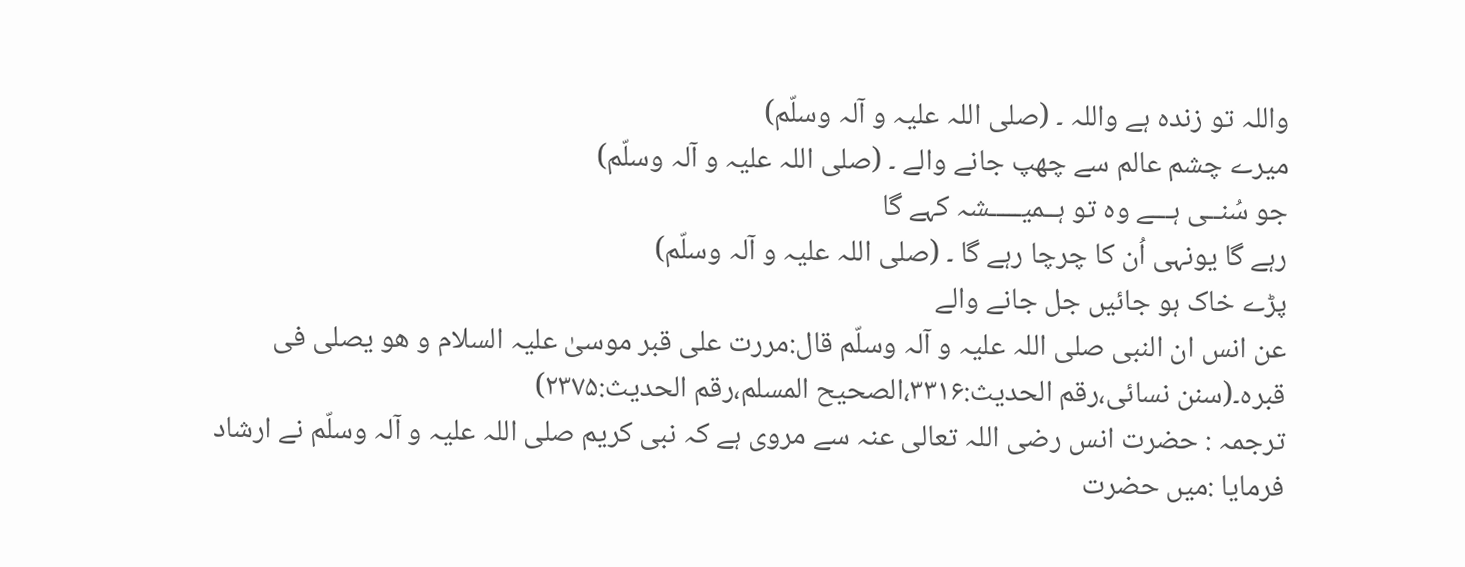واللہ تو زندہ ہے واللہ ۔ (صلی اللہ علیہ و آلہ وسلّم)
میرے چشم عالم سے چھپ جانے والے ۔ (صلی اللہ علیہ و آلہ وسلّم)
جو سُنــی ہـــے وہ تو ہــمیـــــشہ کہے گا
رہے گا یونہی اُن کا چرچا رہے گا ۔ (صلی اللہ علیہ و آلہ وسلّم)
پڑے خاک ہو جائیں جل جانے والے
عن انس ان النبی صلی اللہ علیہ و آلہ وسلّم قال:مررت علی قبر موسیٰ علیہ السلام و ھو یصلی فی قبرہ۔(سنن نسائی،رقم الحدیث:۳۳۱۶،الصحیح المسلم،رقم الحدیث:۲۳۷۵)
ترجمہ : حضرت انس رضی اللہ تعالی عنہ سے مروی ہے کہ نبی کریم صلی اللہ علیہ و آلہ وسلّم نے ارشاد فرمایا :میں حضرت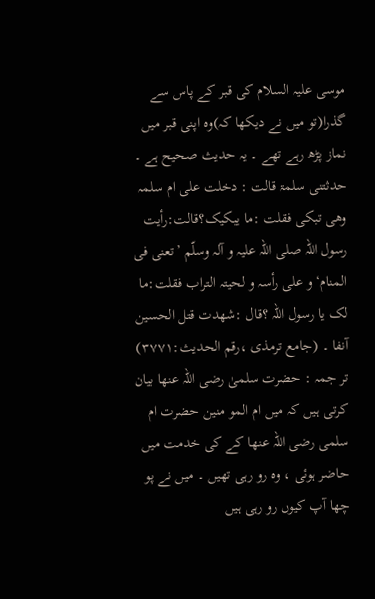موسی علیہ السلام کی قبر کے پاس سے گذرا(تو میں نے دیکھا کہ)وہ اپنی قبر میں نماز پڑھ رہے تھے ۔ یہ حدیث صحیح ہے ۔
حدثتنی سلمۃ قالت : دخلت علی ام سلمہ وھی تبکی فقلت :ما یبکیک؟قالت:رأیت رسول اللہ صلی اللہ علیہ و آلہ وسلّم ’تعنی فی المنام‘و علی رأسہ و لحیتہ التراب فقلت:ما لک یا رسول اللہ ؟قال :شھدت قتل الحسین آنفا ۔ (جامع ترمذی ،رقم الحدیث:۳۷۷۱)
تر جمہ : حضرت سلمیٰ رضی اللہ عنھا بیان کرتی ہیں کہ میں ام المو منین حضرت ام سلمی رضی اللہ عنھا کے کی خدمت میں حاضر ہوئی ، وہ رو رہی تھیں ۔ میں نے پو چھا آپ کیوں رو رہی ہیں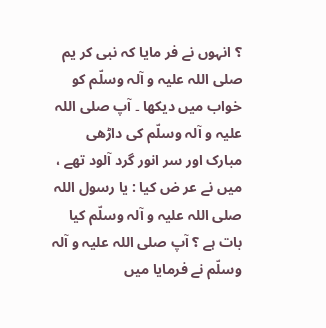؟ انہوں نے فر مایا کہ نبی کر یم صلی اللہ علیہ و آلہ وسلّم کو خواب میں دیکھا ۔ آپ صلی اللہ علیہ و آلہ وسلّم کی داڑھی مبارک اور سر انور گرد آلود تھے ، میں نے عر ض کیا : یا رسول اللہ صلی اللہ علیہ و آلہ وسلّم کیا بات ہے ؟ آپ صلی اللہ علیہ و آلہ وسلّم نے فرمایا میں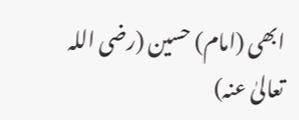ابھی (امام) حسین (رضی اللہ تعالیٰ عنہ)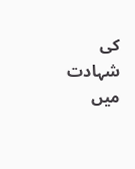کی شہادت میں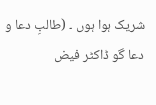شریک ہوا ہوں ۔ (طالبِ دعا و دعا گو ڈاکٹر فیض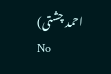احمد چشتی)
No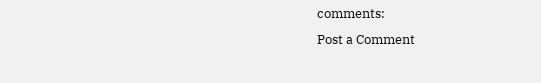comments:
Post a Comment